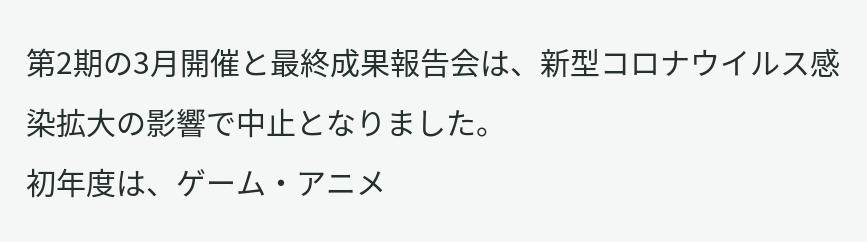第2期の3月開催と最終成果報告会は、新型コロナウイルス感染拡大の影響で中止となりました。
初年度は、ゲーム・アニメ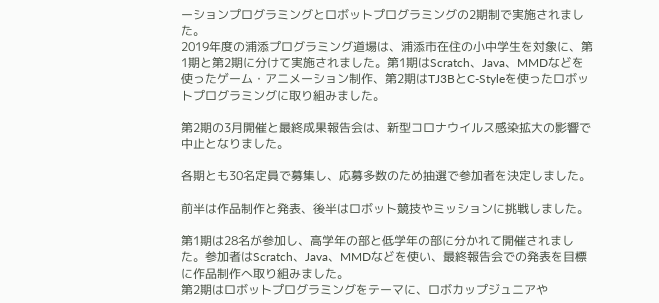ーションプログラミングとロボットプログラミングの2期制で実施されました。
2019年度の浦添プログラミング道場は、浦添市在住の小中学生を対象に、第1期と第2期に分けて実施されました。第1期はScratch、Java、MMDなどを使ったゲーム・アニメーション制作、第2期はTJ3BとC-Styleを使ったロボットプログラミングに取り組みました。

第2期の3月開催と最終成果報告会は、新型コロナウイルス感染拡大の影響で中止となりました。

各期とも30名定員で募集し、応募多数のため抽選で参加者を決定しました。

前半は作品制作と発表、後半はロボット競技やミッションに挑戦しました。

第1期は28名が参加し、高学年の部と低学年の部に分かれて開催されました。参加者はScratch、Java、MMDなどを使い、最終報告会での発表を目標に作品制作へ取り組みました。
第2期はロボットプログラミングをテーマに、ロボカップジュニアや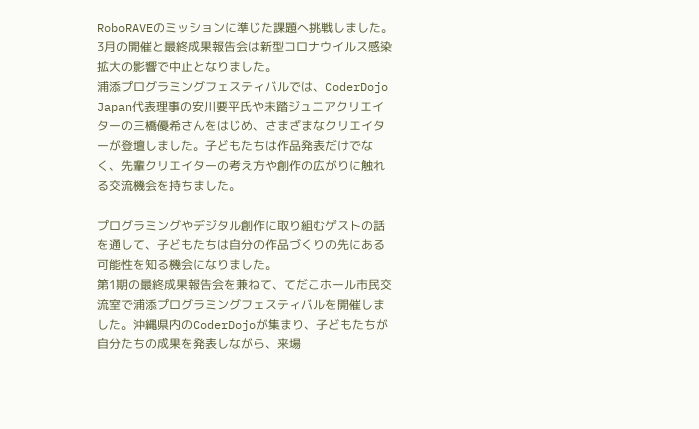RoboRAVEのミッションに準じた課題へ挑戦しました。3月の開催と最終成果報告会は新型コロナウイルス感染拡大の影響で中止となりました。
浦添プログラミングフェスティバルでは、CoderDojo Japan代表理事の安川要平氏や未踏ジュニアクリエイターの三橋優希さんをはじめ、さまざまなクリエイターが登壇しました。子どもたちは作品発表だけでなく、先輩クリエイターの考え方や創作の広がりに触れる交流機会を持ちました。

プログラミングやデジタル創作に取り組むゲストの話を通して、子どもたちは自分の作品づくりの先にある可能性を知る機会になりました。
第1期の最終成果報告会を兼ねて、てだこホール市民交流室で浦添プログラミングフェスティバルを開催しました。沖縄県内のCoderDojoが集まり、子どもたちが自分たちの成果を発表しながら、来場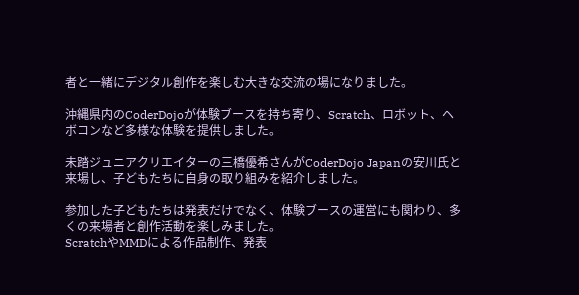者と一緒にデジタル創作を楽しむ大きな交流の場になりました。

沖縄県内のCoderDojoが体験ブースを持ち寄り、Scratch、ロボット、ヘボコンなど多様な体験を提供しました。

未踏ジュニアクリエイターの三橋優希さんがCoderDojo Japanの安川氏と来場し、子どもたちに自身の取り組みを紹介しました。

参加した子どもたちは発表だけでなく、体験ブースの運営にも関わり、多くの来場者と創作活動を楽しみました。
ScratchやMMDによる作品制作、発表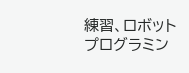練習、ロボットプログラミン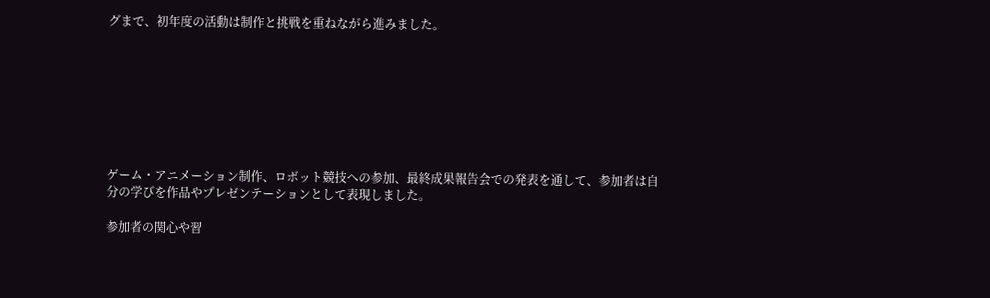グまで、初年度の活動は制作と挑戦を重ねながら進みました。








ゲーム・アニメーション制作、ロボット競技への参加、最終成果報告会での発表を通して、参加者は自分の学びを作品やプレゼンテーションとして表現しました。

参加者の関心や習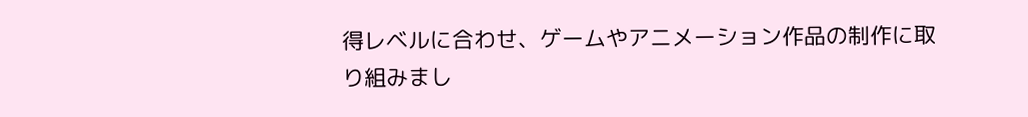得レベルに合わせ、ゲームやアニメーション作品の制作に取り組みまし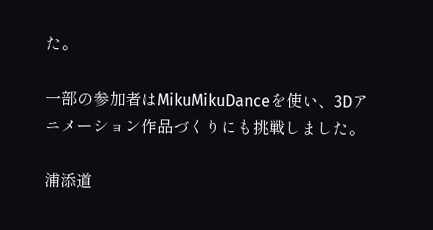た。

一部の参加者はMikuMikuDanceを使い、3Dアニメーション作品づくりにも挑戦しました。

浦添道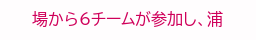場から6チームが参加し、浦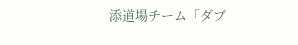添道場チーム「ダブ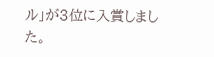ル」が3位に入賞しました。